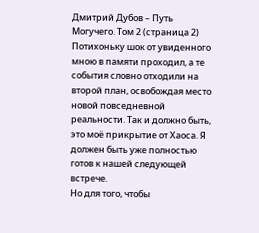Дмитрий Дубов – Путь Могучего. Том 2 (страница 2)
Потихоньку шок от увиденного мною в памяти проходил, а те события словно отходили на второй план, освобождая место новой повседневной реальности. Так и должно быть, это моё прикрытие от Хаоса. Я должен быть уже полностью готов к нашей следующей встрече.
Но для того, чтобы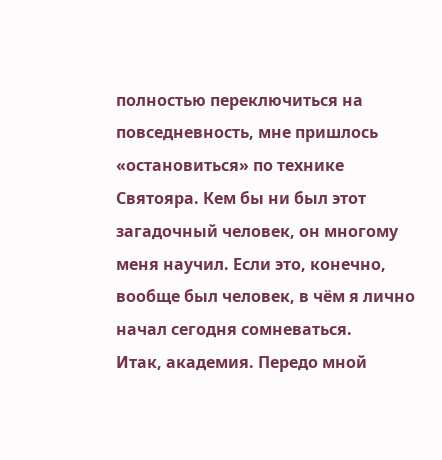полностью переключиться на повседневность, мне пришлось «остановиться» по технике Святояра. Кем бы ни был этот загадочный человек, он многому меня научил. Если это, конечно, вообще был человек, в чём я лично начал сегодня сомневаться.
Итак, академия. Передо мной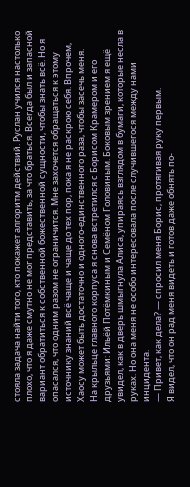стояла задача найти того, кто покажет алгоритм действий. Руслан учился настолько плохо, что я даже смутно не мог представить, за что браться. Всегда был и запасной вариант обратиться к собственной божественной сущности, чтобы знать всё. Но я опасался, что одним разом не ограничится. Мне захочется обращаться к этому источнику знаний всё чаще и чаще до тех пор, пока я не раскрою себя. Впрочем, Хаосу может быть достаточно и одного-единственного раза, чтобы засечь меня.
На крыльце главного корпуса я снова встретился с Борисом Крамером и его друзьями: Ильёй Потёмкиным и Семёном Головиным. Боковым зрением я ещё увидел, как в дверь шмыгнула Алиса, упираясь взглядом в бумаги, которые несла в руках. Но она меня не особо интересовала после случившегося между нами инцидента.
— Привет, как дела? — спросил меня Борис, протягивая руку первым.
Я видел, что он рад меня видеть и готов даже обнять по-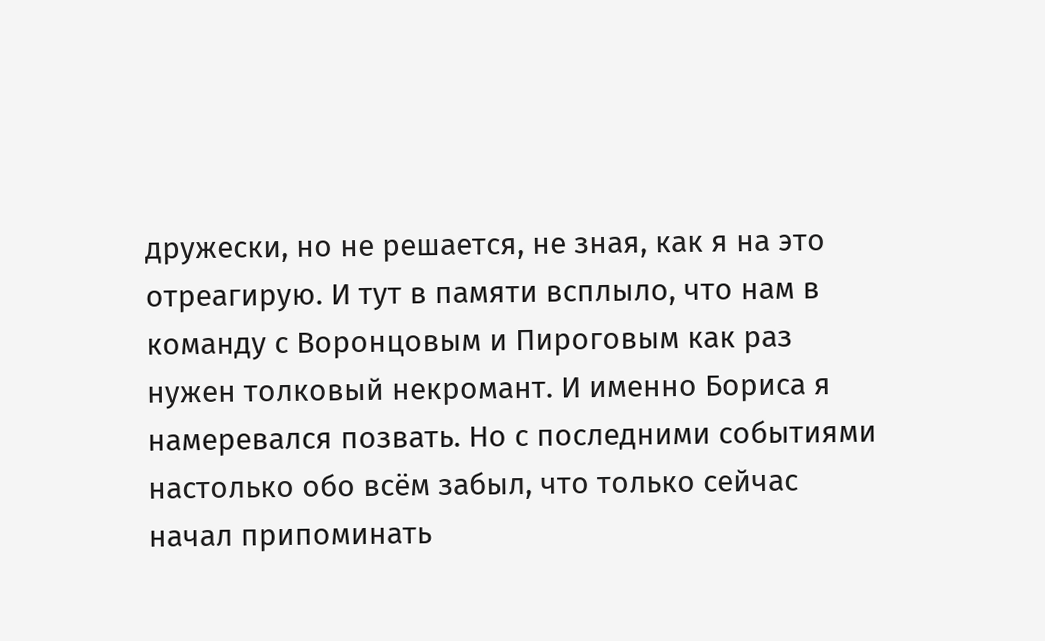дружески, но не решается, не зная, как я на это отреагирую. И тут в памяти всплыло, что нам в команду с Воронцовым и Пироговым как раз нужен толковый некромант. И именно Бориса я намеревался позвать. Но с последними событиями настолько обо всём забыл, что только сейчас начал припоминать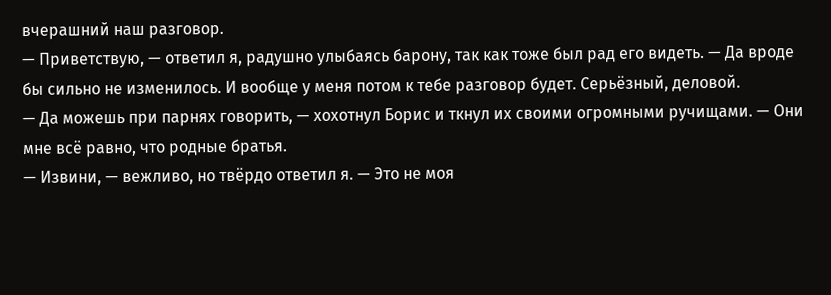вчерашний наш разговор.
— Приветствую, — ответил я, радушно улыбаясь барону, так как тоже был рад его видеть. — Да вроде бы сильно не изменилось. И вообще у меня потом к тебе разговор будет. Серьёзный, деловой.
— Да можешь при парнях говорить, — хохотнул Борис и ткнул их своими огромными ручищами. — Они мне всё равно, что родные братья.
— Извини, — вежливо, но твёрдо ответил я. — Это не моя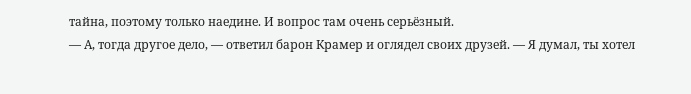тайна, поэтому только наедине. И вопрос там очень серьёзный.
— А, тогда другое дело, — ответил барон Крамер и оглядел своих друзей. — Я думал, ты хотел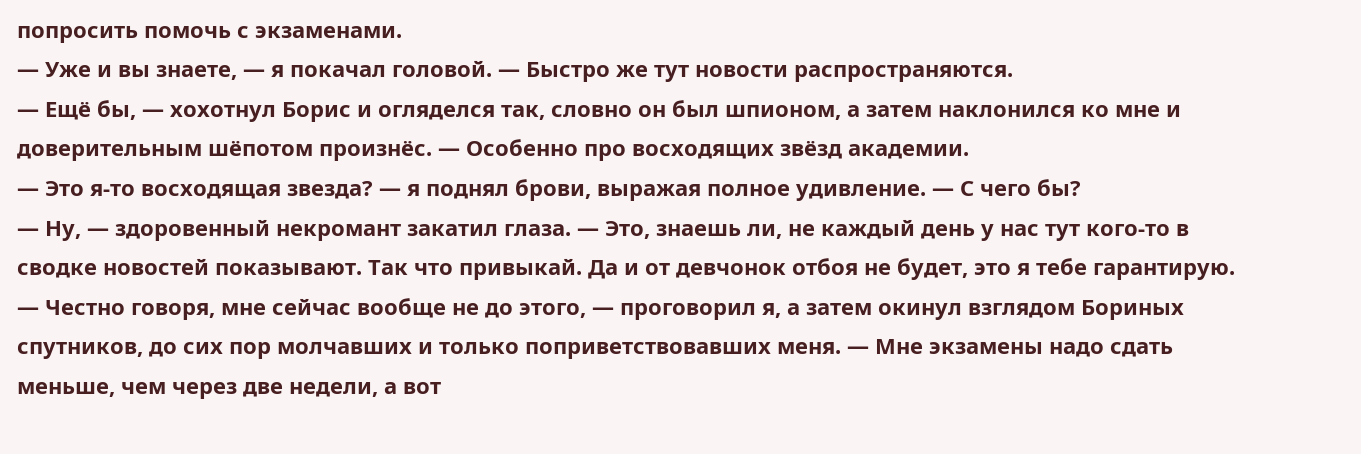попросить помочь с экзаменами.
— Уже и вы знаете, — я покачал головой. — Быстро же тут новости распространяются.
— Ещё бы, — хохотнул Борис и огляделся так, словно он был шпионом, а затем наклонился ко мне и доверительным шёпотом произнёс. — Особенно про восходящих звёзд академии.
— Это я-то восходящая звезда? — я поднял брови, выражая полное удивление. — С чего бы?
— Ну, — здоровенный некромант закатил глаза. — Это, знаешь ли, не каждый день у нас тут кого-то в сводке новостей показывают. Так что привыкай. Да и от девчонок отбоя не будет, это я тебе гарантирую.
— Честно говоря, мне сейчас вообще не до этого, — проговорил я, а затем окинул взглядом Бориных спутников, до сих пор молчавших и только поприветствовавших меня. — Мне экзамены надо сдать меньше, чем через две недели, а вот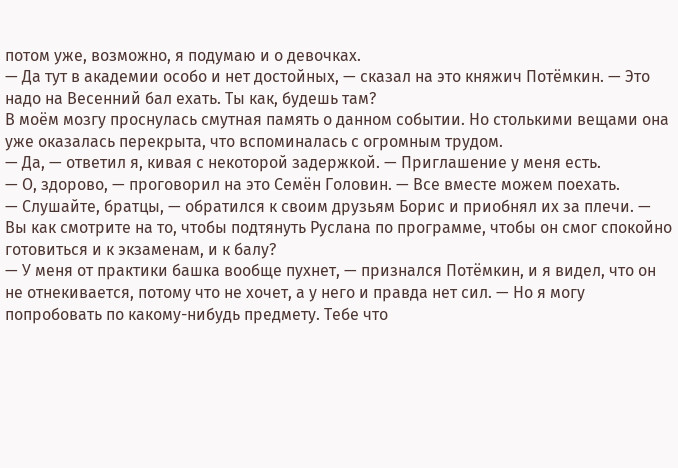потом уже, возможно, я подумаю и о девочках.
— Да тут в академии особо и нет достойных, — сказал на это княжич Потёмкин. — Это надо на Весенний бал ехать. Ты как, будешь там?
В моём мозгу проснулась смутная память о данном событии. Но столькими вещами она уже оказалась перекрыта, что вспоминалась с огромным трудом.
— Да, — ответил я, кивая с некоторой задержкой. — Приглашение у меня есть.
— О, здорово, — проговорил на это Семён Головин. — Все вместе можем поехать.
— Слушайте, братцы, — обратился к своим друзьям Борис и приобнял их за плечи. — Вы как смотрите на то, чтобы подтянуть Руслана по программе, чтобы он смог спокойно готовиться и к экзаменам, и к балу?
— У меня от практики башка вообще пухнет, — признался Потёмкин, и я видел, что он не отнекивается, потому что не хочет, а у него и правда нет сил. — Но я могу попробовать по какому-нибудь предмету. Тебе что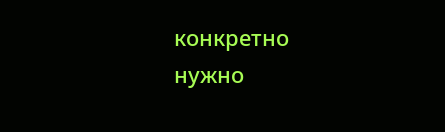конкретно нужно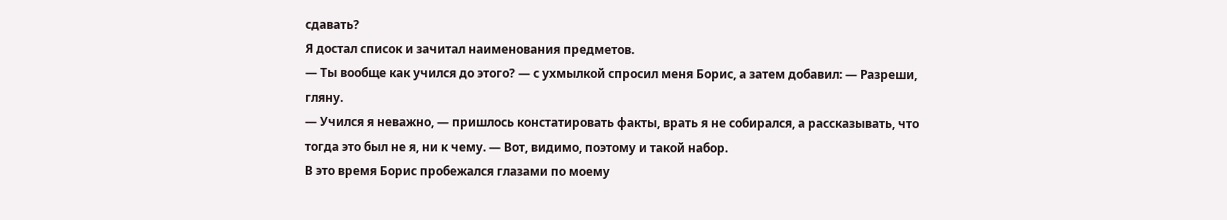сдавать?
Я достал список и зачитал наименования предметов.
— Ты вообще как учился до этого? — с ухмылкой спросил меня Борис, а затем добавил: — Разреши, гляну.
— Учился я неважно, — пришлось констатировать факты, врать я не собирался, а рассказывать, что тогда это был не я, ни к чему. — Вот, видимо, поэтому и такой набор.
В это время Борис пробежался глазами по моему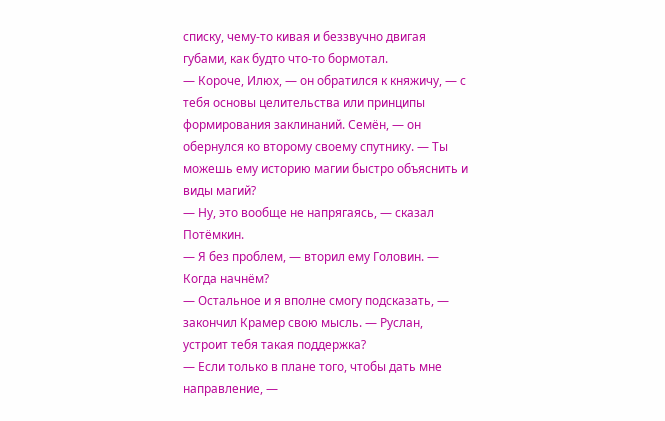списку, чему-то кивая и беззвучно двигая губами, как будто что-то бормотал.
— Короче, Илюх, — он обратился к княжичу, — с тебя основы целительства или принципы формирования заклинаний. Семён, — он обернулся ко второму своему спутнику. — Ты можешь ему историю магии быстро объяснить и виды магий?
— Ну, это вообще не напрягаясь, — сказал Потёмкин.
— Я без проблем, — вторил ему Головин. — Когда начнём?
— Остальное и я вполне смогу подсказать, — закончил Крамер свою мысль. — Руслан, устроит тебя такая поддержка?
— Если только в плане того, чтобы дать мне направление, —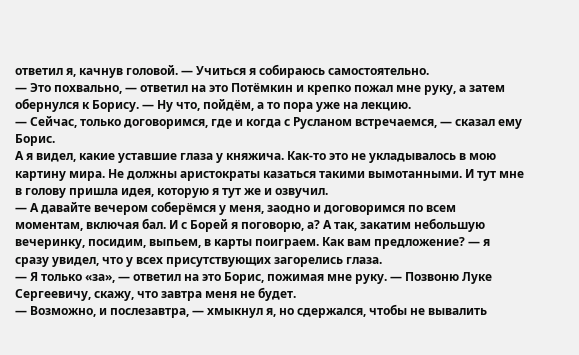ответил я, качнув головой. — Учиться я собираюсь самостоятельно.
— Это похвально, — ответил на это Потёмкин и крепко пожал мне руку, а затем обернулся к Борису. — Ну что, пойдём, а то пора уже на лекцию.
— Сейчас, только договоримся, где и когда с Русланом встречаемся, — сказал ему Борис.
А я видел, какие уставшие глаза у княжича. Как-то это не укладывалось в мою картину мира. Не должны аристократы казаться такими вымотанными. И тут мне в голову пришла идея, которую я тут же и озвучил.
— А давайте вечером соберёмся у меня, заодно и договоримся по всем моментам, включая бал. И с Борей я поговорю, а? А так, закатим небольшую вечеринку, посидим, выпьем, в карты поиграем. Как вам предложение? — я сразу увидел, что у всех присутствующих загорелись глаза.
— Я только «за», — ответил на это Борис, пожимая мне руку. — Позвоню Луке Сергеевичу, скажу, что завтра меня не будет.
— Возможно, и послезавтра, — хмыкнул я, но сдержался, чтобы не вывалить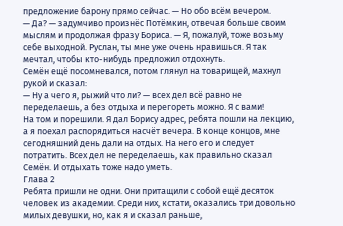предложение барону прямо сейчас. — Но обо всём вечером.
— Да? — задумчиво произнёс Потёмкин, отвечая больше своим мыслям и продолжая фразу Бориса. — Я, пожалуй, тоже возьму себе выходной. Руслан, ты мне уже очень нравишься. Я так мечтал, чтобы кто-нибудь предложил отдохнуть.
Семён ещё посомневался, потом глянул на товарищей, махнул рукой и сказал:
— Ну а чего я, рыжий что ли? — всех дел всё равно не переделаешь, а без отдыха и перегореть можно. Я с вами!
На том и порешили. Я дал Борису адрес, ребята пошли на лекцию, а я поехал распорядиться насчёт вечера. В конце концов, мне сегодняшний день дали на отдых. На него его и следует потратить. Всех дел не переделаешь, как правильно сказал Семён. И отдыхать тоже надо уметь.
Глава 2
Ребята пришли не одни. Они притащили с собой ещё десяток человек из академии. Среди них, кстати, оказались три довольно милых девушки, но, как я и сказал раньше,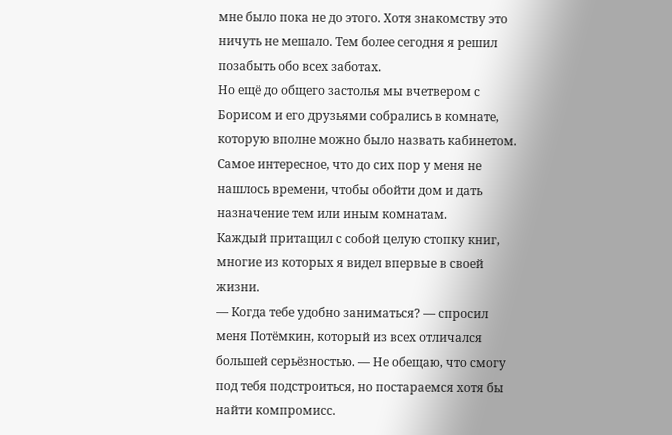мне было пока не до этого. Хотя знакомству это ничуть не мешало. Тем более сегодня я решил позабыть обо всех заботах.
Но ещё до общего застолья мы вчетвером с Борисом и его друзьями собрались в комнате, которую вполне можно было назвать кабинетом. Самое интересное, что до сих пор у меня не нашлось времени, чтобы обойти дом и дать назначение тем или иным комнатам.
Каждый притащил с собой целую стопку книг, многие из которых я видел впервые в своей жизни.
— Когда тебе удобно заниматься? — спросил меня Потёмкин, который из всех отличался большей серьёзностью. — Не обещаю, что смогу под тебя подстроиться, но постараемся хотя бы найти компромисс.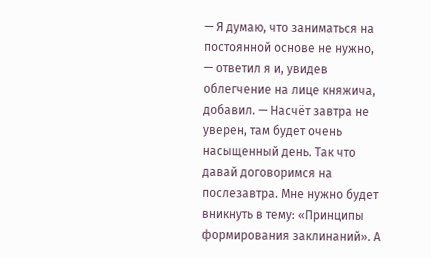— Я думаю, что заниматься на постоянной основе не нужно, — ответил я и, увидев облегчение на лице княжича, добавил. — Насчёт завтра не уверен, там будет очень насыщенный день. Так что давай договоримся на послезавтра. Мне нужно будет вникнуть в тему: «Принципы формирования заклинаний». А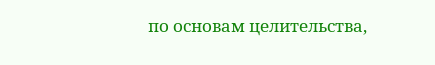по основам целительства,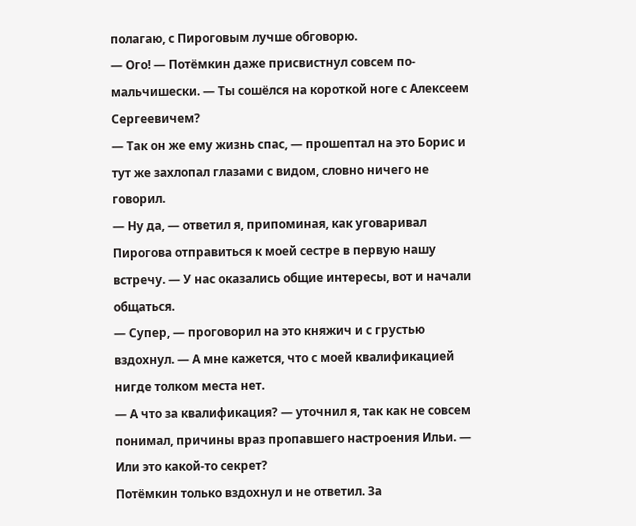полагаю, с Пироговым лучше обговорю.
— Ого! — Потёмкин даже присвистнул совсем по-мальчишески. — Ты сошёлся на короткой ноге с Алексеем Сергеевичем?
— Так он же ему жизнь спас, — прошептал на это Борис и тут же захлопал глазами с видом, словно ничего не говорил.
— Ну да, — ответил я, припоминая, как уговаривал Пирогова отправиться к моей сестре в первую нашу встречу. — У нас оказались общие интересы, вот и начали общаться.
— Супер, — проговорил на это княжич и с грустью вздохнул. — А мне кажется, что с моей квалификацией нигде толком места нет.
— А что за квалификация? — уточнил я, так как не совсем понимал, причины враз пропавшего настроения Ильи. — Или это какой-то секрет?
Потёмкин только вздохнул и не ответил. За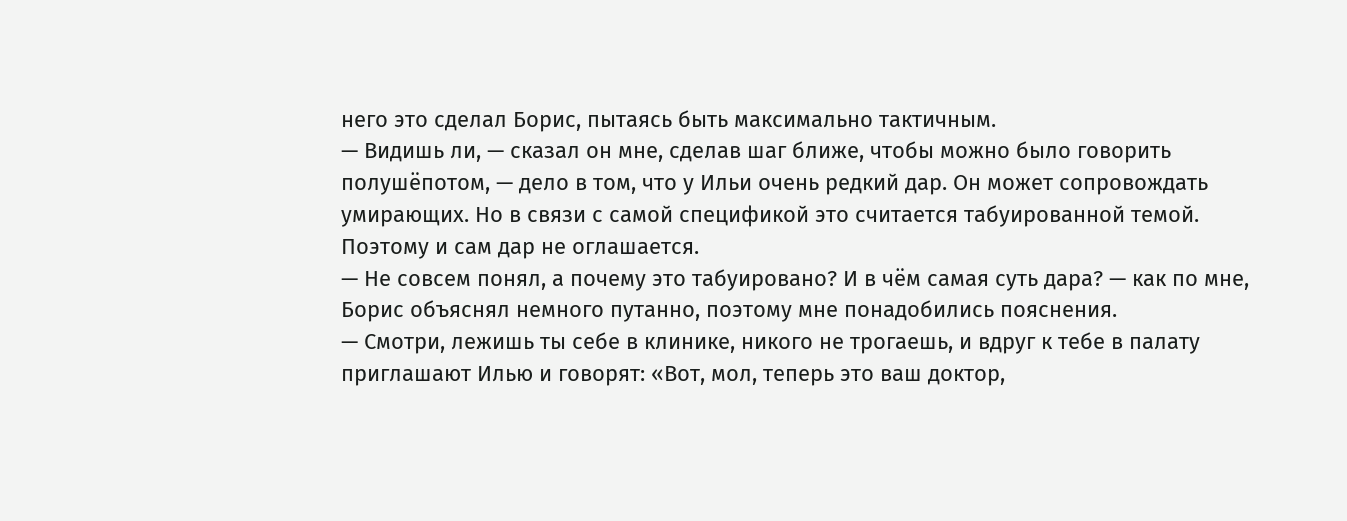него это сделал Борис, пытаясь быть максимально тактичным.
— Видишь ли, — сказал он мне, сделав шаг ближе, чтобы можно было говорить полушёпотом, — дело в том, что у Ильи очень редкий дар. Он может сопровождать умирающих. Но в связи с самой спецификой это считается табуированной темой. Поэтому и сам дар не оглашается.
— Не совсем понял, а почему это табуировано? И в чём самая суть дара? — как по мне, Борис объяснял немного путанно, поэтому мне понадобились пояснения.
— Смотри, лежишь ты себе в клинике, никого не трогаешь, и вдруг к тебе в палату приглашают Илью и говорят: «Вот, мол, теперь это ваш доктор,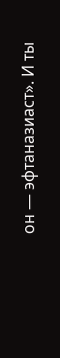он — эфтаназиаст». И ты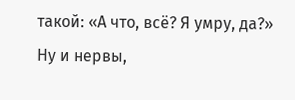такой: «А что, всё? Я умру, да?» Ну и нервы,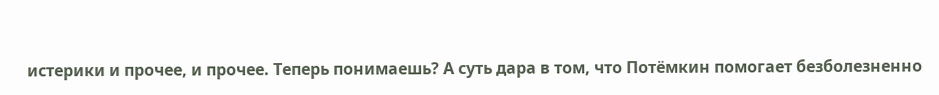истерики и прочее, и прочее. Теперь понимаешь? А суть дара в том, что Потёмкин помогает безболезненно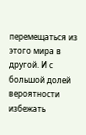перемещаться из этого мира в другой. И с большой долей вероятности избежать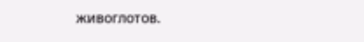живоглотов.